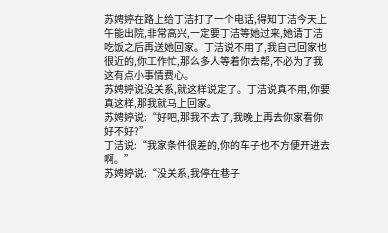苏娉婷在路上给丁洁打了一个电话,得知丁洁今天上午能出院,非常高兴,一定要丁洁等她过来,她请丁洁吃饭之后再送她回家。丁洁说不用了,我自己回家也很近的,你工作忙,那么多人等着你去帮,不必为了我这有点小事情费心。
苏娉婷说没关系,就这样说定了。丁洁说真不用,你要真这样,那我就马上回家。
苏娉婷说:“好吧,那我不去了,我晚上再去你家看你好不好?”
丁洁说:“我家条件很差的,你的车子也不方便开进去啊。”
苏娉婷说:“没关系,我停在巷子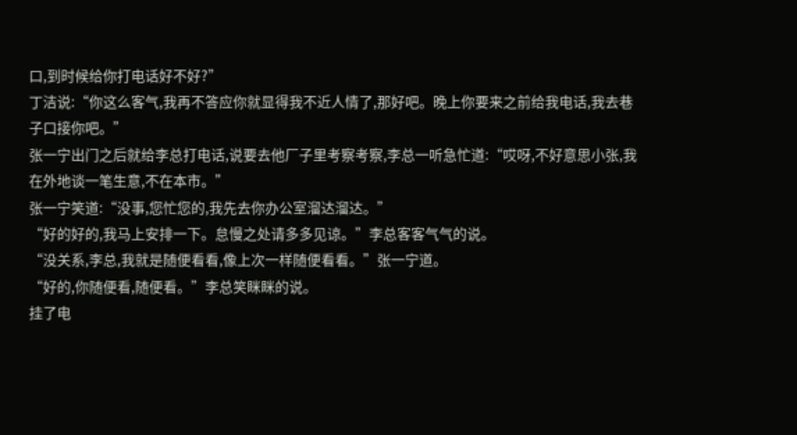口,到时候给你打电话好不好?”
丁洁说:“你这么客气,我再不答应你就显得我不近人情了,那好吧。晚上你要来之前给我电话,我去巷子口接你吧。”
张一宁出门之后就给李总打电话,说要去他厂子里考察考察,李总一听急忙道:“哎呀,不好意思小张,我在外地谈一笔生意,不在本市。”
张一宁笑道:“没事,您忙您的,我先去你办公室溜达溜达。”
“好的好的,我马上安排一下。怠慢之处请多多见谅。”李总客客气气的说。
“没关系,李总,我就是随便看看,像上次一样随便看看。”张一宁道。
“好的,你随便看,随便看。”李总笑眯眯的说。
挂了电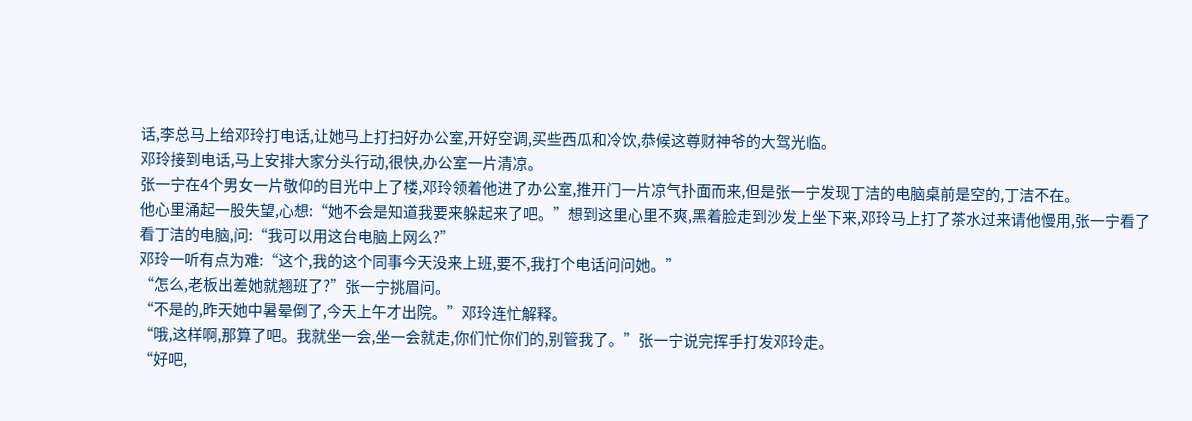话,李总马上给邓玲打电话,让她马上打扫好办公室,开好空调,买些西瓜和冷饮,恭候这尊财神爷的大驾光临。
邓玲接到电话,马上安排大家分头行动,很快,办公室一片清凉。
张一宁在4个男女一片敬仰的目光中上了楼,邓玲领着他进了办公室,推开门一片凉气扑面而来,但是张一宁发现丁洁的电脑桌前是空的,丁洁不在。
他心里涌起一股失望,心想:“她不会是知道我要来躲起来了吧。”想到这里心里不爽,黑着脸走到沙发上坐下来,邓玲马上打了茶水过来请他慢用,张一宁看了看丁洁的电脑,问:“我可以用这台电脑上网么?”
邓玲一听有点为难:“这个,我的这个同事今天没来上班,要不,我打个电话问问她。”
“怎么,老板出差她就翘班了?”张一宁挑眉问。
“不是的,昨天她中暑晕倒了,今天上午才出院。”邓玲连忙解释。
“哦,这样啊,那算了吧。我就坐一会,坐一会就走,你们忙你们的,别管我了。”张一宁说完挥手打发邓玲走。
“好吧,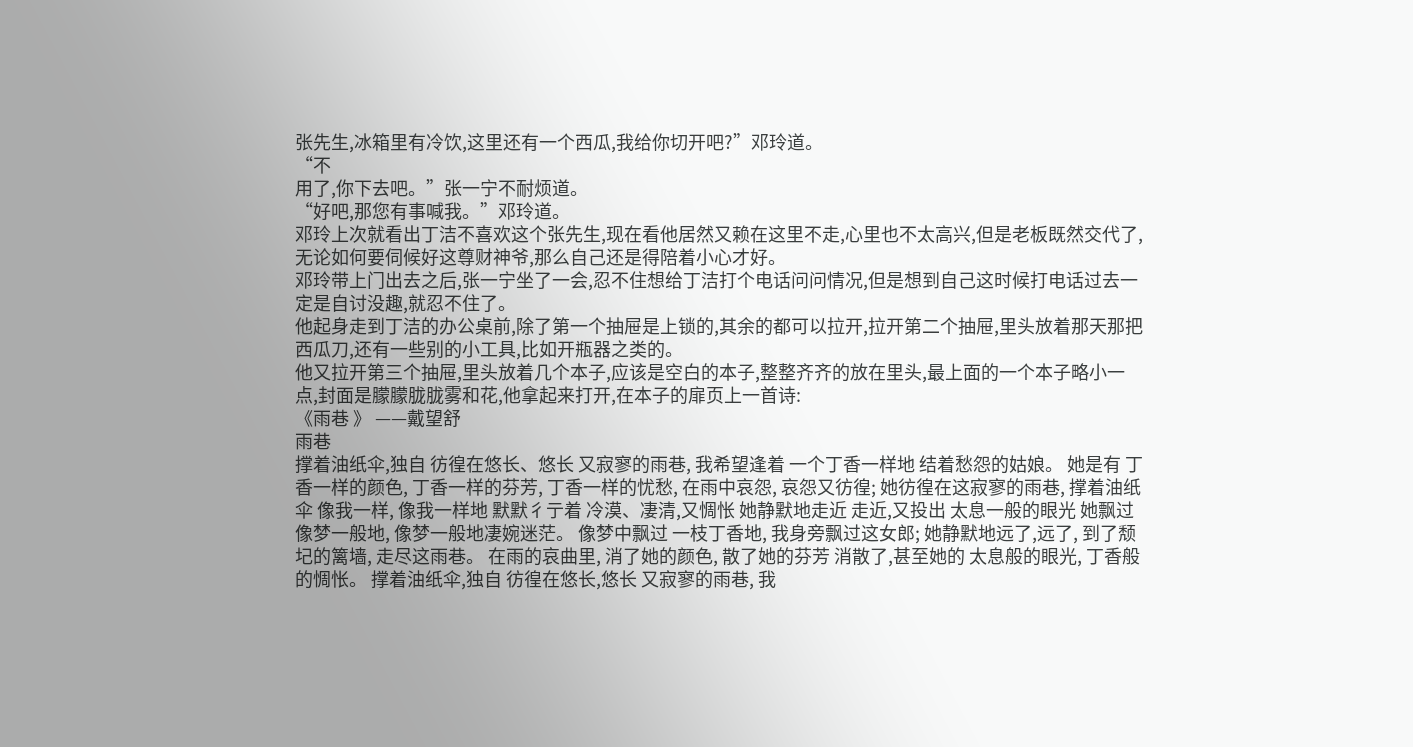张先生,冰箱里有冷饮,这里还有一个西瓜,我给你切开吧?”邓玲道。
“不
用了,你下去吧。”张一宁不耐烦道。
“好吧,那您有事喊我。”邓玲道。
邓玲上次就看出丁洁不喜欢这个张先生,现在看他居然又赖在这里不走,心里也不太高兴,但是老板既然交代了,无论如何要伺候好这尊财神爷,那么自己还是得陪着小心才好。
邓玲带上门出去之后,张一宁坐了一会,忍不住想给丁洁打个电话问问情况,但是想到自己这时候打电话过去一定是自讨没趣,就忍不住了。
他起身走到丁洁的办公桌前,除了第一个抽屉是上锁的,其余的都可以拉开,拉开第二个抽屉,里头放着那天那把西瓜刀,还有一些别的小工具,比如开瓶器之类的。
他又拉开第三个抽屉,里头放着几个本子,应该是空白的本子,整整齐齐的放在里头,最上面的一个本子略小一点,封面是朦朦胧胧雾和花,他拿起来打开,在本子的扉页上一首诗:
《雨巷 》 ——戴望舒
雨巷
撑着油纸伞,独自 彷徨在悠长、悠长 又寂寥的雨巷, 我希望逢着 一个丁香一样地 结着愁怨的姑娘。 她是有 丁香一样的颜色, 丁香一样的芬芳, 丁香一样的忧愁, 在雨中哀怨, 哀怨又彷徨; 她彷徨在这寂寥的雨巷, 撑着油纸伞 像我一样, 像我一样地 默默彳亍着 冷漠、凄清,又惆怅 她静默地走近 走近,又投出 太息一般的眼光 她飘过 像梦一般地, 像梦一般地凄婉迷茫。 像梦中飘过 一枝丁香地, 我身旁飘过这女郎; 她静默地远了,远了, 到了颓圮的篱墙, 走尽这雨巷。 在雨的哀曲里, 消了她的颜色, 散了她的芬芳 消散了,甚至她的 太息般的眼光, 丁香般的惆怅。 撑着油纸伞,独自 彷徨在悠长,悠长 又寂寥的雨巷, 我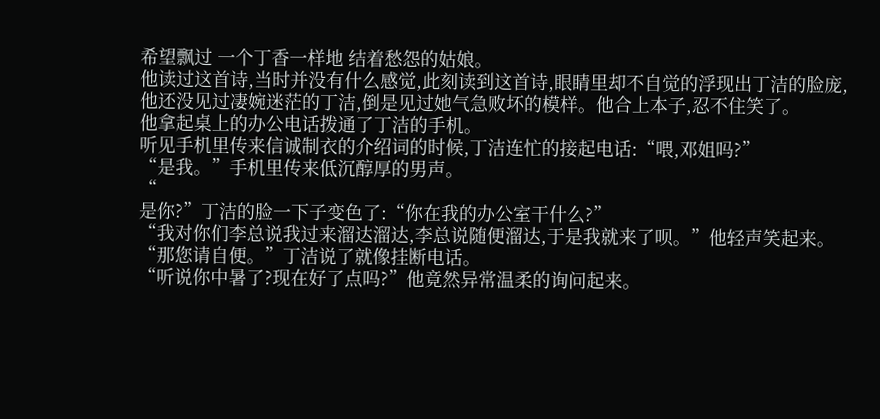希望飘过 一个丁香一样地 结着愁怨的姑娘。
他读过这首诗,当时并没有什么感觉,此刻读到这首诗,眼睛里却不自觉的浮现出丁洁的脸庞,他还没见过凄婉迷茫的丁洁,倒是见过她气急败坏的模样。他合上本子,忍不住笑了。
他拿起桌上的办公电话拨通了丁洁的手机。
听见手机里传来信诚制衣的介绍词的时候,丁洁连忙的接起电话:“喂,邓姐吗?”
“是我。”手机里传来低沉醇厚的男声。
“
是你?”丁洁的脸一下子变色了:“你在我的办公室干什么?”
“我对你们李总说我过来溜达溜达,李总说随便溜达,于是我就来了呗。”他轻声笑起来。
“那您请自便。”丁洁说了就像挂断电话。
“听说你中暑了?现在好了点吗?”他竟然异常温柔的询问起来。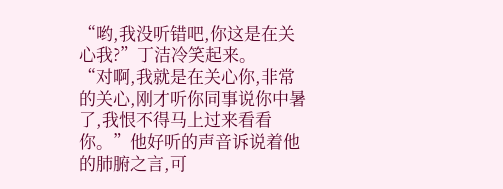“哟,我没听错吧,你这是在关心我?”丁洁冷笑起来。
“对啊,我就是在关心你,非常的关心,刚才听你同事说你中暑了,我恨不得马上过来看看你。”他好听的声音诉说着他的肺腑之言,可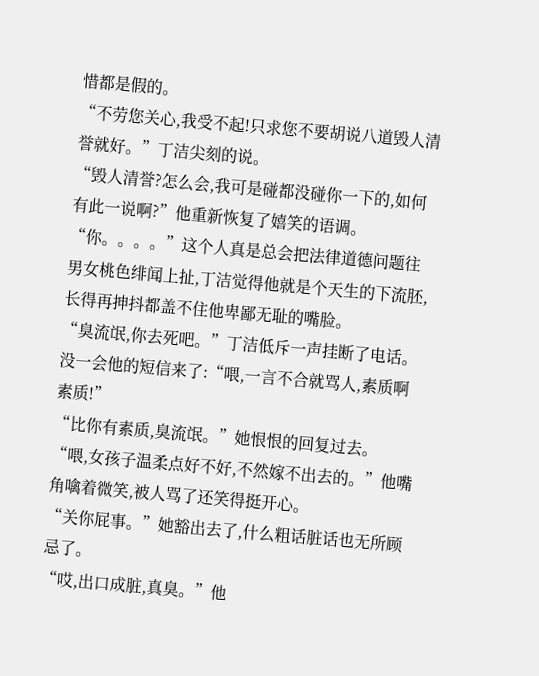惜都是假的。
“不劳您关心,我受不起!只求您不要胡说八道毁人清誉就好。”丁洁尖刻的说。
“毁人清誉?怎么会,我可是碰都没碰你一下的,如何有此一说啊?”他重新恢复了嬉笑的语调。
“你。。。。”这个人真是总会把法律道德问题往男女桃色绯闻上扯,丁洁觉得他就是个天生的下流胚,长得再抻抖都盖不住他卑鄙无耻的嘴脸。
“臭流氓,你去死吧。”丁洁低斥一声挂断了电话。
没一会他的短信来了:“喂,一言不合就骂人,素质啊素质!”
“比你有素质,臭流氓。”她恨恨的回复过去。
“喂,女孩子温柔点好不好,不然嫁不出去的。”他嘴角噙着微笑,被人骂了还笑得挺开心。
“关你屁事。”她豁出去了,什么粗话脏话也无所顾忌了。
“哎,出口成脏,真臭。”他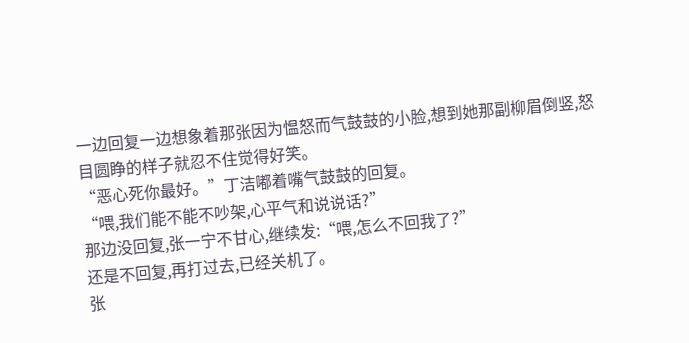一边回复一边想象着那张因为愠怒而气鼓鼓的小脸,想到她那副柳眉倒竖,怒目圆睁的样子就忍不住觉得好笑。
“恶心死你最好。”丁洁嘟着嘴气鼓鼓的回复。
“喂,我们能不能不吵架,心平气和说说话?”
那边没回复,张一宁不甘心,继续发:“喂,怎么不回我了?”
还是不回复,再打过去,已经关机了。
张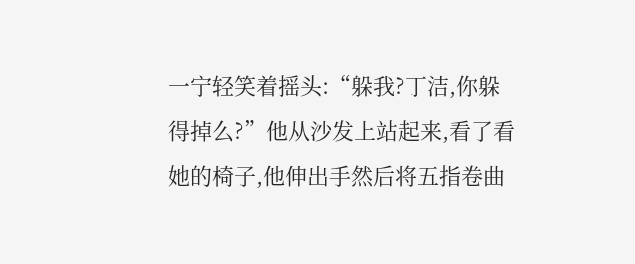一宁轻笑着摇头:“躲我?丁洁,你躲得掉么?”他从沙发上站起来,看了看她的椅子,他伸出手然后将五指卷曲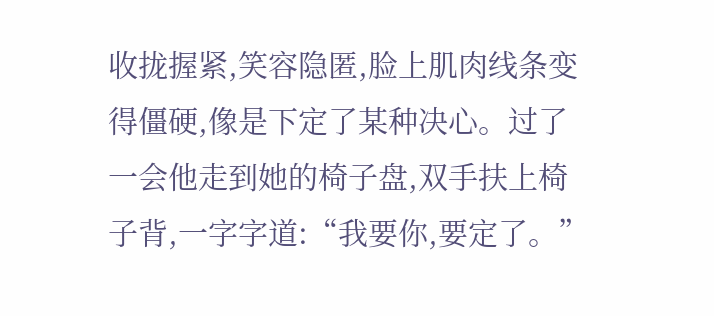收拢握紧,笑容隐匿,脸上肌肉线条变得僵硬,像是下定了某种决心。过了一会他走到她的椅子盘,双手扶上椅子背,一字字道:“我要你,要定了。”